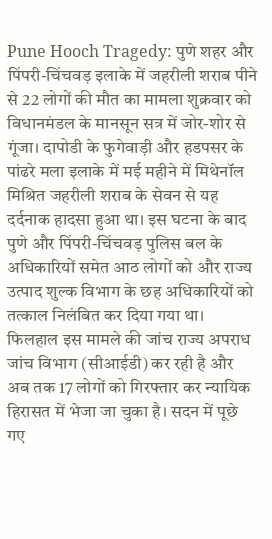Pune Hooch Tragedy: पुणे शहर और पिंपरी-चिंचवड़ इलाके में जहरीली शराब पीने से 22 लोगों की मौत का मामला शुक्रवार को विधानमंडल के मानसून सत्र में जोर-शोर से गूंजा। दापोडी के फुगेवाड़ी और हडपसर के पांढरे मला इलाके में मई महीने में मिथेनॉल मिश्रित जहरीली शराब के सेवन से यह दर्दनाक हादसा हुआ था। इस घटना के बाद पुणे और पिंपरी-चिंचवड़ पुलिस बल के अधिकारियों समेत आठ लोगों को और राज्य उत्पाद शुल्क विभाग के छह अधिकारियों को तत्काल निलंबित कर दिया गया था।
फिलहाल इस मामले की जांच राज्य अपराध जांच विभाग (सीआईडी) कर रही है और अब तक 17 लोगों को गिरफ्तार कर न्यायिक हिरासत में भेजा जा चुका है। सदन में पूछे गए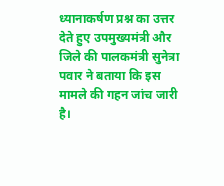ध्यानाकर्षण प्रश्न का उत्तर देते हुए उपमुख्यमंत्री और जिले की पालकमंत्री सुनेत्रा पवार ने बताया कि इस मामले की गहन जांच जारी है।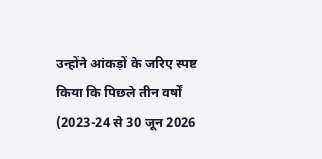उन्होंने आंकड़ों के जरिए स्पष्ट किया कि पिछले तीन वर्षों (2023-24 से 30 जून 2026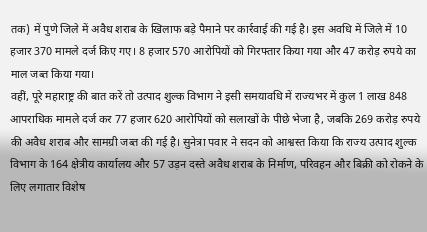तक) में पुणे जिले में अवैध शराब के खिलाफ बड़े पैमाने पर कार्रवाई की गई है। इस अवधि में जिले में 10 हजार 370 मामले दर्ज किए गए। 8 हजार 570 आरोपियों को गिरफ्तार किया गया और 47 करोड़ रुपये का माल जब्त किया गया।
वहीं, पूरे महाराष्ट्र की बात करें तो उत्पाद शुल्क विभाग ने इसी समयावधि में राज्यभर में कुल 1 लाख 848 आपराधिक मामले दर्ज कर 77 हजार 620 आरोपियों को सलाखों के पीछे भेजा है, जबकि 269 करोड़ रुपये की अवैध शराब और सामग्री जब्त की गई है। सुनेत्रा पवार ने सदन को आश्वस्त किया कि राज्य उत्पाद शुल्क विभाग के 164 क्षेत्रीय कार्यालय और 57 उड़न दस्ते अवैध शराब के निर्माण, परिवहन और बिक्री को रोकने के लिए लगातार विशेष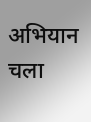अभियान चला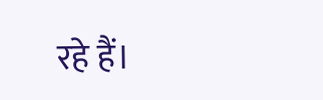रहे हैं।